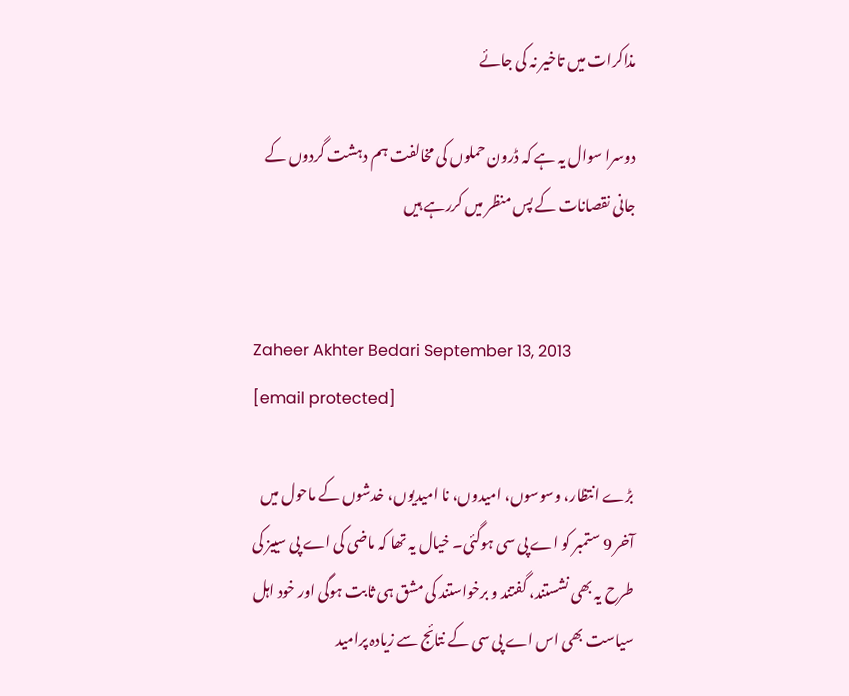مذاکرات میں تاخیر نہ کی جائے

دوسرا سوال یہ ہے کہ ڈرون حملوں کی مخالفت ہم دہشت گردوں کے جانی نقصانات کے پس منظر میں کررہے ہیں


Zaheer Akhter Bedari September 13, 2013
[email protected]

بڑے انتظار، وسوسوں، امیدوں، نا امیدیوں، خدشوں کے ماحول میں آخر 9 ستمبر کو اے پی سی ہوگئی۔ خیال یہ تھا کہ ماضی کی اے پی سییز کی طرح یہ بھی نشستند، گفتند و برخواستند کی مشق ہی ثابت ہوگی اور خود اہل سیاست بھی اس اے پی سی کے نتائج سے زیادہ پرامید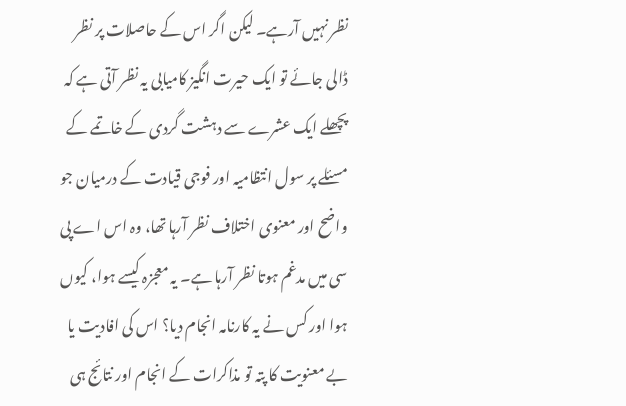نظر نہیں آرہے۔ لیکن اگر اس کے حاصلات پر نظر ڈالی جائے تو ایک حیرت انگیز کامیابی یہ نظر آتی ہے کہ پچھلے ایک عشرے سے دہشت گردی کے خاتمے کے مسئلے پر سول انتظامیہ اور فوجی قیادت کے درمیان جو واضح اور معنوی اختلاف نظر آرہا تھا، وہ اس اے پی سی میں مدغم ہوتا نظر آرہا ہے۔ یہ معجزہ کیسے ہوا، کیوں ہوا اور کس نے یہ کارنامہ انجام دیا؟ اس کی افادیت یا بے معنویت کا پتہ تو مذاکرات کے انجام اور نتائج ہی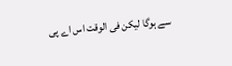سے ہوگا لیکن فی الوقت اس اے پی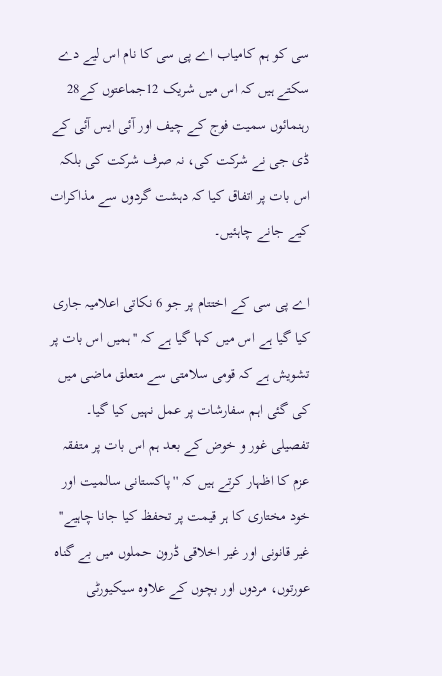سی کو ہم کامیاب اے پی سی کا نام اس لیے دے سکتے ہیں کہ اس میں شریک 12جماعتوں کے28 رہنمائوں سمیت فوج کے چیف اور آئی ایس آئی کے ڈی جی نے شرکت کی، نہ صرف شرکت کی بلکہ اس بات پر اتفاق کیا کہ دہشت گردوں سے مذاکرات کیے جانے چاہئیں۔

اے پی سی کے اختتام پر جو 6 نکاتی اعلامیہ جاری کیا گیا ہے اس میں کہا گیا ہے کہ ''ہمیں اس بات پر تشویش ہے کہ قومی سلامتی سے متعلق ماضی میں کی گئی اہم سفارشات پر عمل نہیں کیا گیا۔ تفصیلی غور و خوض کے بعد ہم اس بات پر متفقہ عزم کا اظہار کرتے ہیں کہ ''پاکستانی سالمیت اور خود مختاری کا ہر قیمت پر تحفظ کیا جانا چاہیے'' غیر قانونی اور غیر اخلاقی ڈرون حملوں میں بے گناہ عورتوں، مردوں اور بچوں کے علاوہ سیکیورٹی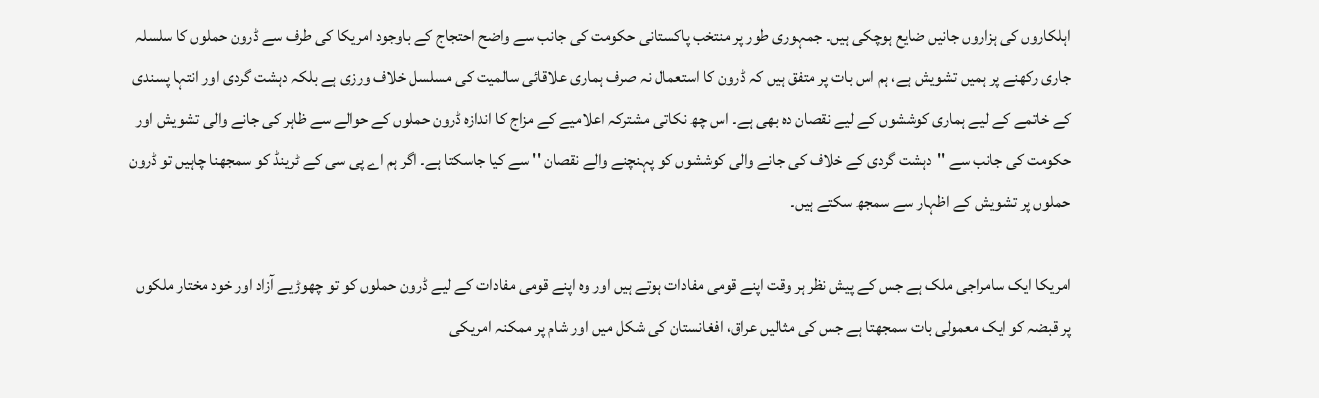اہلکاروں کی ہزاروں جانیں ضایع ہوچکی ہیں۔ جمہوری طور پر منتخب پاکستانی حکومت کی جانب سے واضح احتجاج کے باوجود امریکا کی طرف سے ڈرون حملوں کا سلسلہ جاری رکھنے پر ہمیں تشویش ہے، ہم اس بات پر متفق ہیں کہ ڈرون کا استعمال نہ صرف ہماری علاقائی سالمیت کی مسلسل خلاف ورزی ہے بلکہ دہشت گردی اور انتہا پسندی کے خاتمے کے لیے ہماری کوششوں کے لیے نقصان دہ بھی ہے۔ اس چھ نکاتی مشترکہ اعلامیے کے مزاج کا اندازہ ڈرون حملوں کے حوالے سے ظاہر کی جانے والی تشویش اور حکومت کی جانب سے ''دہشت گردی کے خلاف کی جانے والی کوششوں کو پہنچنے والے نقصان '' سے کیا جاسکتا ہے۔ اگر ہم اے پی سی کے ٹرینڈ کو سمجھنا چاہیں تو ڈرون حملوں پر تشویش کے اظہار سے سمجھ سکتے ہیں۔

امریکا ایک سامراجی ملک ہے جس کے پیش نظر ہر وقت اپنے قومی مفادات ہوتے ہیں اور وہ اپنے قومی مفادات کے لیے ڈرون حملوں کو تو چھوڑیے آزاد اور خود مختار ملکوں پر قبضہ کو ایک معمولی بات سمجھتا ہے جس کی مثالیں عراق، افغانستان کی شکل میں اور شام پر ممکنہ امریکی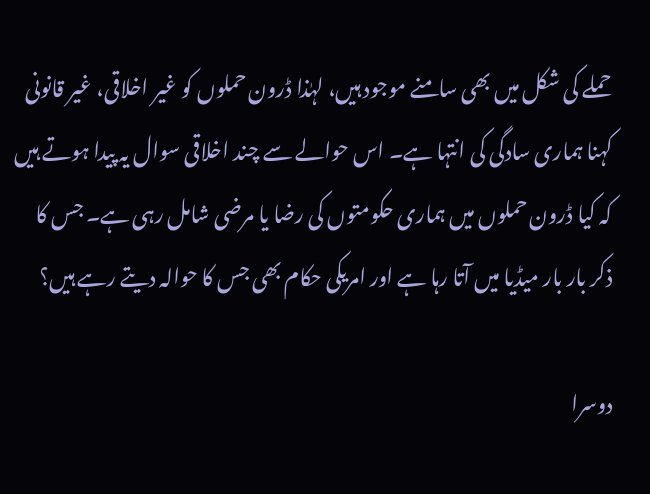حملے کی شکل میں بھی سامنے موجود ہیں، لہٰذا ڈرون حملوں کو غیر اخلاقی، غیر قانونی کہنا ہماری سادگی کی انتہا ہے۔ اس حوالے سے چند اخلاقی سوال یہ پیدا ہوتے ہیں کہ کیا ڈرون حملوں میں ہماری حکومتوں کی رضا یا مرضی شامل رہی ہے۔ جس کا ذکر بار بار میڈیا میں آتا رہا ہے اور امریکی حکام بھی جس کا حوالہ دیتے رہے ہیں؟

دوسرا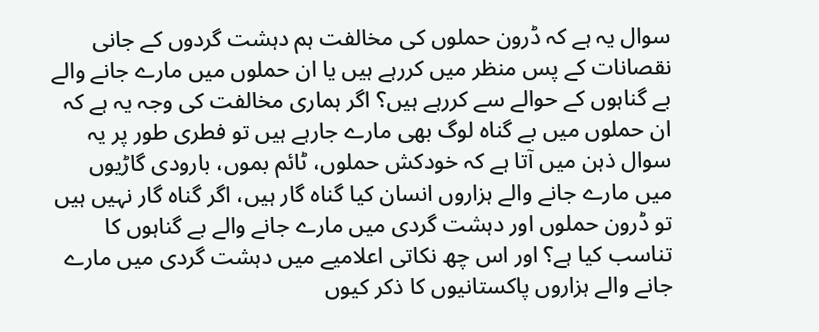سوال یہ ہے کہ ڈرون حملوں کی مخالفت ہم دہشت گردوں کے جانی نقصانات کے پس منظر میں کررہے ہیں یا ان حملوں میں مارے جانے والے بے گناہوں کے حوالے سے کررہے ہیں؟ اگر ہماری مخالفت کی وجہ یہ ہے کہ ان حملوں میں بے گناہ لوگ بھی مارے جارہے ہیں تو فطری طور پر یہ سوال ذہن میں آتا ہے کہ خودکش حملوں، ٹائم بموں، بارودی گاڑیوں میں مارے جانے والے ہزاروں انسان کیا گناہ گار ہیں، اگر گناہ گار نہیں ہیں تو ڈرون حملوں اور دہشت گردی میں مارے جانے والے بے گناہوں کا تناسب کیا ہے؟ اور اس چھ نکاتی اعلامیے میں دہشت گردی میں مارے جانے والے ہزاروں پاکستانیوں کا ذکر کیوں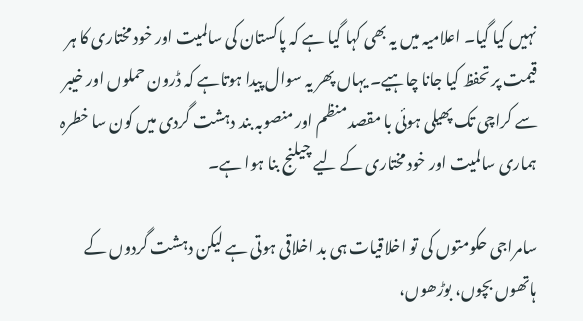نہیں کیا گیا۔ اعلامیہ میں یہ بھی کہا گیا ہے کہ پاکستان کی سالمیت اور خود مختاری کا ہر قیمت پر تحفظ کیا جانا چاہیے۔ یہاں پھر یہ سوال پیدا ہوتاہے کہ ڈرون حملوں اور خیبر سے کراچی تک پھیلی ہوئی با مقصد منظم اور منصوبہ بند دہشت گردی میں کون سا خطرہ ہماری سالمیت اور خود مختاری کے لیے چیلنج بنا ہوا ہے۔

سامراجی حکومتوں کی تو اخلاقیات ہی بد اخلاقی ہوتی ہے لیکن دہشت گردوں کے ہاتھوں بچوں، بوڑھوں،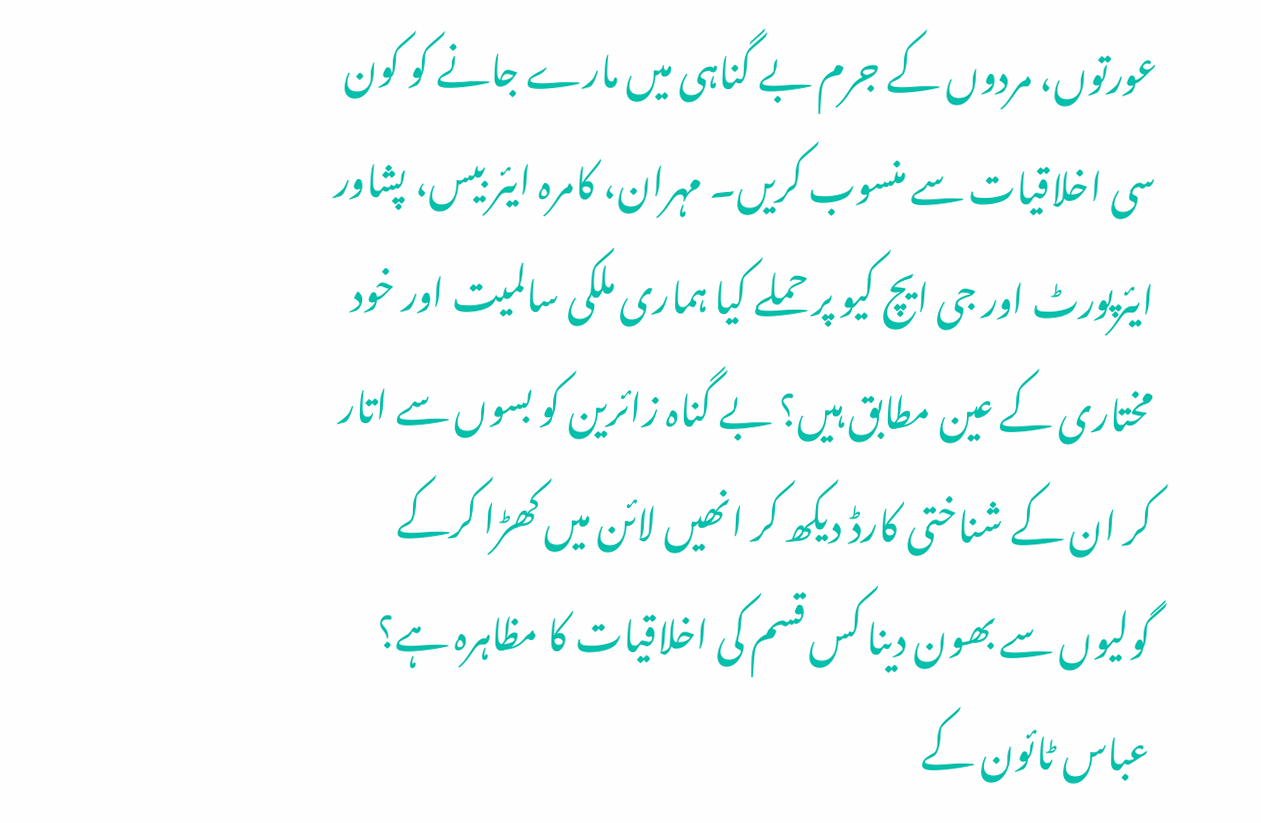عورتوں، مردوں کے جرم بے گناہی میں مارے جانے کو کون سی اخلاقیات سے منسوب کریں۔ مہران، کامرہ ایئر بیس، پشاور ایئرپورٹ اور جی ایچ کیو پر حملے کیا ہماری ملکی سالمیت اور خود مختاری کے عین مطابق ہیں؟ بے گناہ زائرین کو بسوں سے اتار کر ان کے شناختی کارڈ دیکھ کر انھیں لائن میں کھڑا کرکے گولیوں سے بھون دینا کس قسم کی اخلاقیات کا مظاہرہ ہے؟ عباس ٹائون کے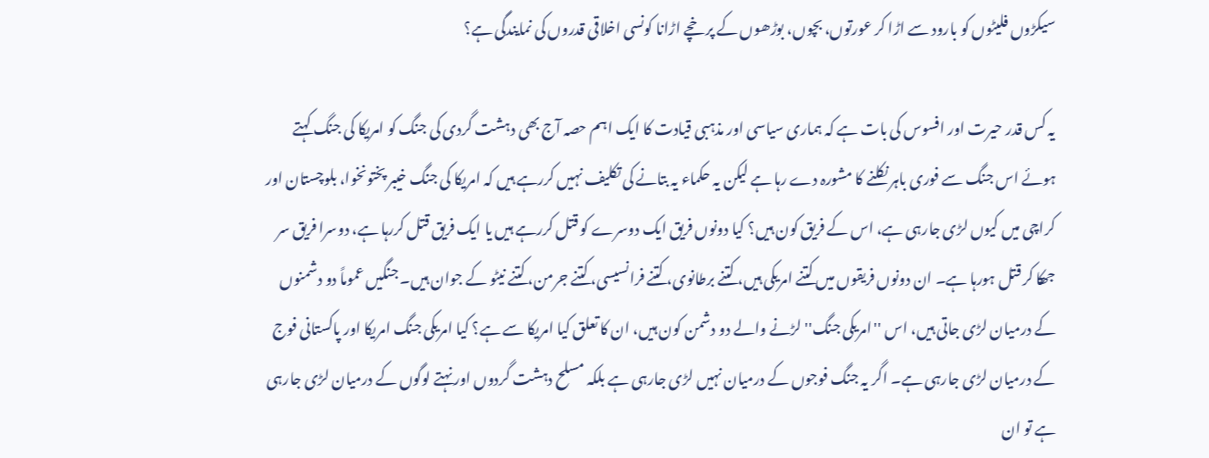سیکڑوں فلیٹوں کو بارود سے اڑا کر عورتوں، بچوں، بوڑھوں کے پرخچے اڑانا کونسی اخلاقی قدروں کی نمایندگی ہے؟

یہ کس قدر حیرت اور افسوس کی بات ہے کہ ہماری سیاسی اور مذہبی قیادت کا ایک اہم حصہ آج بھی دہشت گردی کی جنگ کو امریکا کی جنگ کہتے ہوئے اس جنگ سے فوری باہر نکلنے کا مشورہ دے رہا ہے لیکن یہ حکماء یہ بتانے کی تکلیف نہیں کررہے ہیں کہ امریکا کی جنگ خیبر پختونخوا، بلوچستان اور کراچی میں کیوں لڑی جارہی ہے، اس کے فریق کون ہیں؟ کیا دونوں فریق ایک دوسرے کو قتل کررہے ہیں یا ایک فریق قتل کررہا ہے، دوسرا فریق سر جھکا کر قتل ہورہا ہے۔ ان دونوں فریقوں میں کتنے امریکی ہیں، کتنے برطانوی، کتنے فرانسیسی، کتنے جرمن، کتنے نیٹو کے جوان ہیں۔ جنگیں عموماً دو دشمنوں کے درمیان لڑی جاتی ہیں، اس ''امریکی جنگ'' لڑنے والے دو دشمن کون ہیں، ان کا تعلق کیا امریکا سے ہے؟ کیا امریکی جنگ امریکا اور پاکستانی فوج کے درمیان لڑی جارہی ہے۔ اگر یہ جنگ فوجوں کے درمیان نہیں لڑی جارہی ہے بلکہ مسلح دہشت گردوں اور نہتے لوگوں کے درمیان لڑی جارہی ہے تو ان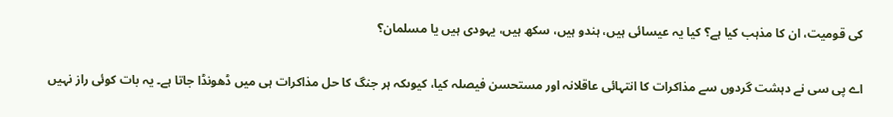کی قومیت، ان کا مذہب کیا ہے؟ کیا یہ عیسائی ہیں، ہندو ہیں، سکھ ہیں، یہودی ہیں یا مسلمان؟

اے پی سی نے دہشت گردوں سے مذاکرات کا انتہائی عاقلانہ اور مستحسن فیصلہ کیا، کیوںکہ ہر جنگ کا حل مذاکرات ہی میں ڈھونڈا جاتا ہے۔ یہ بات کوئی راز نہیں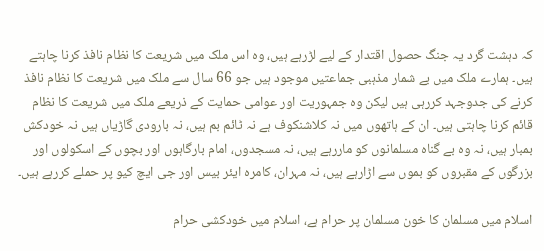کہ دہشت گرد یہ جنگ حصول اقتدار کے لیے لڑرہے ہیں، وہ اس ملک میں شریعت کا نظام نافذ کرنا چاہتے ہیں۔ ہمارے ملک میں بے شمار مذہبی جماعتیں موجود ہیں جو 66 سال سے ملک میں شریعت کا نظام نافذ کرنے کی جدوجہد کررہی ہیں لیکن وہ جمہوریت اور عوامی حمایت کے ذریعے ملک میں شریعت کا نظام قائم کرنا چاہتی ہیں۔ ان کے ہاتھوں میں نہ کلاشنکوف ہے نہ ٹائم بم ہیں، نہ بارودی گاڑیاں ہیں نہ خودکش بمبار ہیں، نہ وہ بے گناہ مسلمانوں کو ماررہے ہیں، نہ مسجدوں، امام بارگاہوں اور بچوں کے اسکولوں اور بزرگوں کے مقبروں کو بموں سے اڑارہے ہیں، نہ مہران، کامرہ ایئر بیس اور جی ایچ کیو پر حملے کررہے ہیں۔

اسلام میں مسلمان کا خون مسلمان پر حرام ہے، اسلام میں خودکشی حرام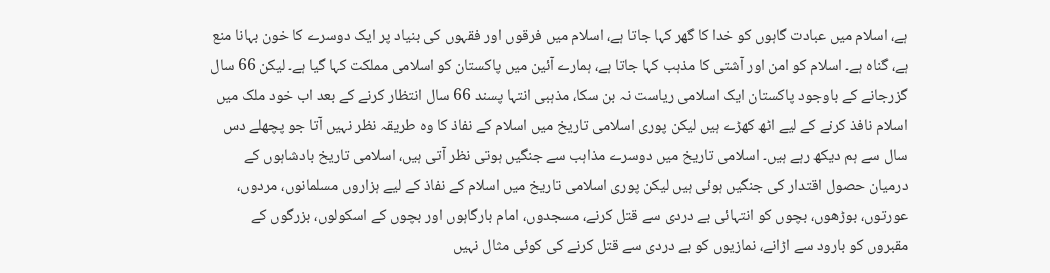ہے، اسلام میں عبادت گاہوں کو خدا کا گھر کہا جاتا ہے، اسلام میں فرقوں اور فقہوں کی بنیاد پر ایک دوسرے کا خون بہانا منع ہے، گناہ ہے۔ اسلام کو امن اور آشتی کا مذہب کہا جاتا ہے، ہمارے آئین میں پاکستان کو اسلامی مملکت کہا گیا ہے۔ لیکن 66 سال گزرجانے کے باوجود پاکستان ایک اسلامی ریاست نہ بن سکا، مذہبی انتہا پسند 66 سال انتظار کرنے کے بعد اب خود ملک میں اسلام نافذ کرنے کے لیے اٹھ کھڑے ہیں لیکن پوری اسلامی تاریخ میں اسلام کے نفاذ کا وہ طریقہ نظر نہیں آتا جو پچھلے دس سال سے ہم دیکھ رہے ہیں۔ اسلامی تاریخ میں دوسرے مذاہب سے جنگیں ہوتی نظر آتی ہیں، اسلامی تاریخ بادشاہوں کے درمیان حصول اقتدار کی جنگیں ہوئی ہیں لیکن پوری اسلامی تاریخ میں اسلام کے نفاذ کے لیے ہزاروں مسلمانوں، مردوں، عورتوں، بوڑھوں، بچوں کو انتہائی بے دردی سے قتل کرنے، مسجدوں، امام بارگاہوں اور بچوں کے اسکولوں، بزرگوں کے مقبروں کو بارود سے اڑانے، نمازیوں کو بے دردی سے قتل کرنے کی کوئی مثال نہیں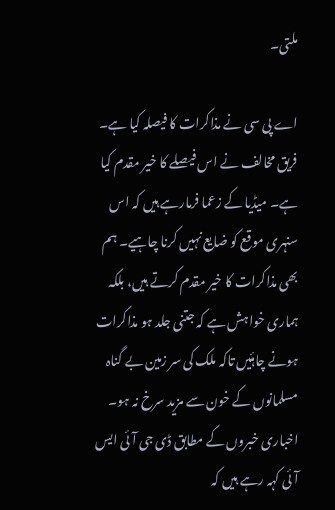ملتی۔

اے پی سی نے مذاکرات کا فیصلہ کیا ہے۔ فریق مخالف نے اس فیصلے کا خیر مقدم کیا ہے۔ میڈیا کے زعما فرمارہے ہیں کہ اس سنہری موقع کو ضایع نہیں کرنا چاہیے۔ ہم بھی مذاکرات کا خیر مقدم کرتے ہیں، بلکہ ہماری خواہش ہے کہ جتنی جلد ہو مذاکرات ہونے چاہئیں تاکہ ملک کی سر زمین بے گناہ مسلمانوں کے خون سے مزید سرخ نہ ہو۔ اخباری خبروں کے مطابق ڈی جی آئی ایس آئی کہہ رہے ہیں کہ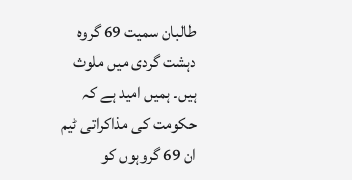طالبان سمیت 69 گروہ دہشت گردی میں ملوث ہیں۔ ہمیں امید ہے کہ حکومت کی مذاکراتی ٹیم ان 69 گروہوں کو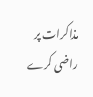مذاکرات پر راضی کرے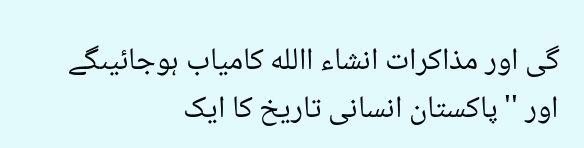گی اور مذاکرات انشاء االله کامیاب ہوجائیںگے اور ''پاکستان انسانی تاریخ کا ایک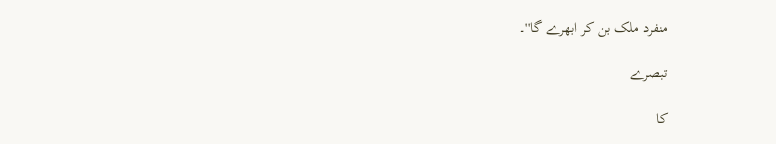منفرد ملک بن کر ابھرے گا''۔

تبصرے

کا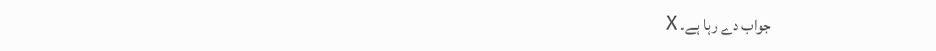جواب دے رہا ہے۔ X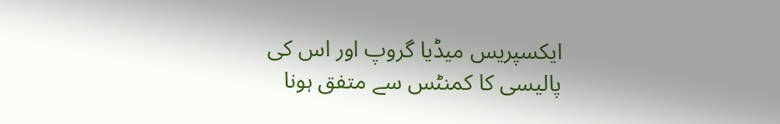ایکسپریس میڈیا گروپ اور اس کی پالیسی کا کمنٹس سے متفق ہونا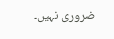ضروری نہیں۔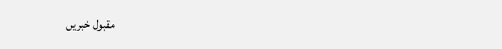مقبول خبریں